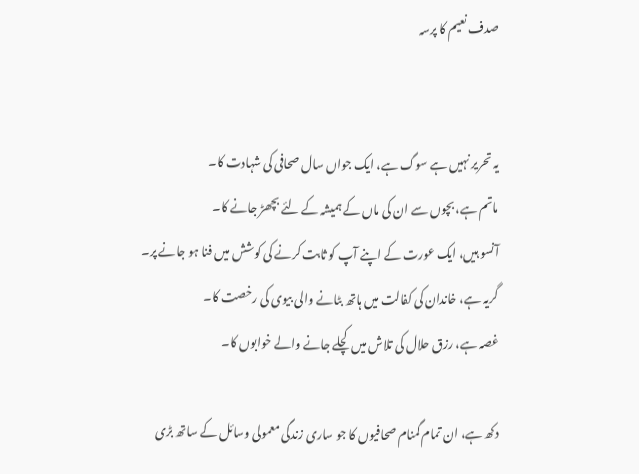صدف نعیم کا پرسہ


یہ تحریر نہیں ہے سوگ ہے، ایک جواں سال صحافی کی شہادت کا۔
ماتم ہے، بچوں سے ان کی ماں کے ہمیشہ کے لئے بچھڑ جانے کا۔
آنسو ہیں، ایک عورت کے اپنے آپ کو ثابت کرنے کی کوشش میں فنا ہو جانے پر۔
گریہ ہے، خاندان کی کفالت میں ہاتھ بٹانے والی بیوی کی رخصت کا۔
غصہ ہے، رزق حلال کی تلاش میں کچلے جانے والے خوابوں کا۔

دکھ ہے، ان تمام گمنام صحافیوں کا جو ساری زندگی معمولی وسائل کے ساتھ بڑی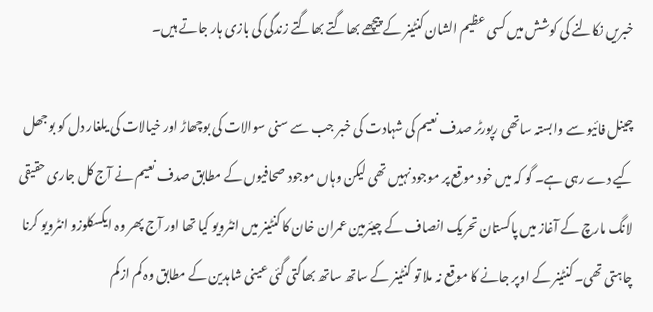خبریں نکالنے کی کوشش میں کسی عظیم الشان کنٹینر کے پیچھے بھاگتے بھاگتے زندگی کی بازی ہار جاتے ہیں۔

چینل فائیو سے وابستہ ساتھی رپورٹر صدف نعیم کی شہادت کی خبر جب سے سنی سوالات کی بوچھاڑ اور خیالات کی یلغار دل کو بوجھل کیے دے رہی ہے۔ گو کہ میں خود موقع پر موجود نہیں تھی لیکن وہاں موجود صحافیوں کے مطابق صدف نعیم نے آج کل جاری حقیقی لانگ مارچ کے آغاز میں پاکستان تحریک انصاف کے چیئرمین عمران خان کا کنٹینر میں انٹرویو کیا تھا اور آج پھر وہ ایکسکلوزو انٹرویو کرنا چاہتی تھی۔ کنٹینر کے اوپر جانے کا موقع نہ ملا تو کنٹینر کے ساتھ ساتھ بھاگتی گئی عینی شاہدین کے مطابق وہ کم ازکم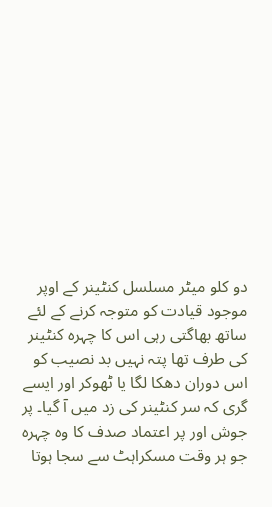دو کلو میٹر مسلسل کنٹینر کے اوپر موجود قیادت کو متوجہ کرنے کے لئے ساتھ بھاگتی رہی اس کا چہرہ کنٹینر کی طرف تھا پتہ نہیں بد نصیب کو اس دوران دھکا لگا یا ٹھوکر اور ایسے گری کہ سر کنٹینر کی زد میں آ گیا۔ پر جوش اور پر اعتماد صدف کا وہ چہرہ جو ہر وقت مسکراہٹ سے سجا ہوتا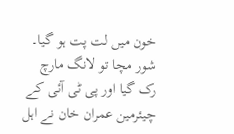خون میں لت پت ہو گیا۔ شور مچا تو لانگ مارچ رک گیا اور پی ٹی آئی کے چیئرمین عمران خان نے اہل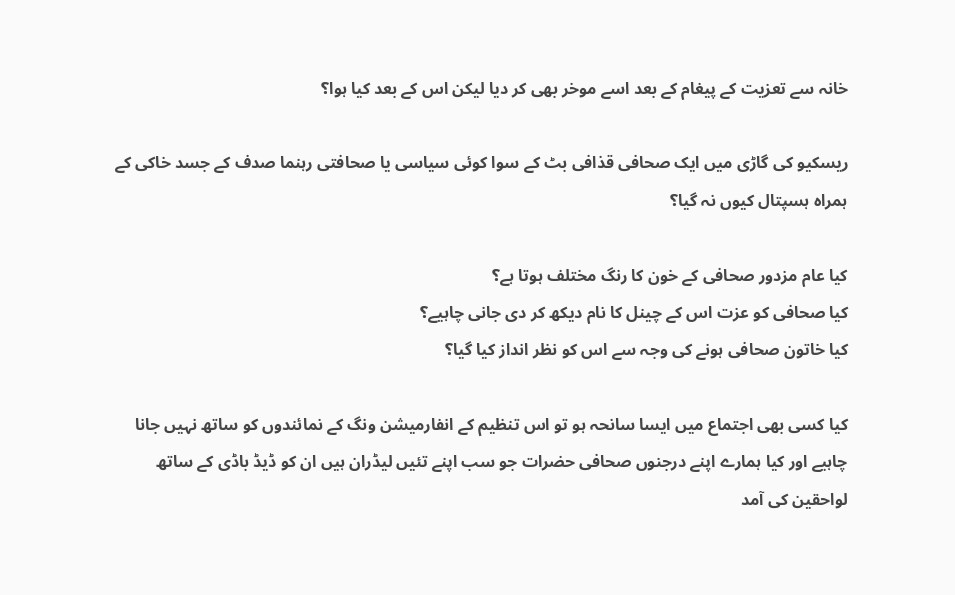خانہ سے تعزیت کے پیغام کے بعد اسے موخر بھی کر دیا لیکن اس کے بعد کیا ہوا؟

ریسکیو کی گاڑی میں ایک صحافی قذافی بٹ کے سوا کوئی سیاسی یا صحافتی رہنما صدف کے جسد خاکی کے ہمراہ ہسپتال کیوں نہ گیا؟

کیا عام مزدور صحافی کے خون کا رنگ مختلف ہوتا ہے؟
کیا صحافی کو عزت اس کے چینل کا نام دیکھ کر دی جانی چاہیے؟
کیا خاتون صحافی ہونے کی وجہ سے اس کو نظر انداز کیا گیا؟

کیا کسی بھی اجتماع میں ایسا سانحہ ہو تو اس تنظیم کے انفارمیشن ونگ کے نمائندوں کو ساتھ نہیں جانا چاہیے اور کیا ہمارے اپنے درجنوں صحافی حضرات جو سب اپنے تئیں لیڈران ہیں ان کو ڈیڈ باڈی کے ساتھ لواحقین کی آمد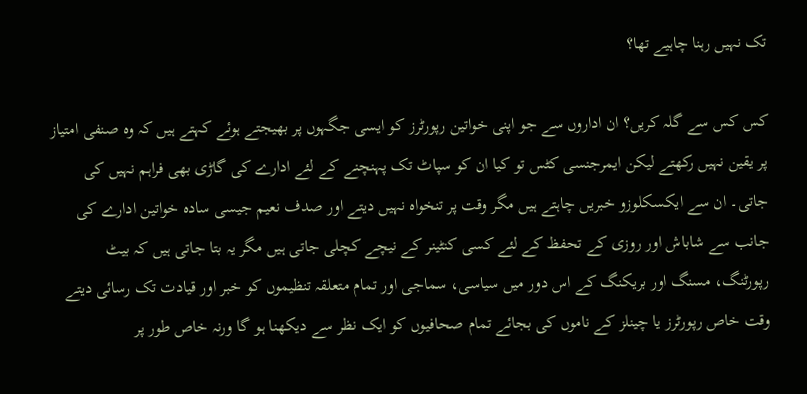تک نہیں رہنا چاہیے تھا؟

کس کس سے گلہ کریں؟ ان اداروں سے جو اپنی خواتین رپورٹرز کو ایسی جگہوں پر بھیجتے ہوئے کہتے ہیں کہ وہ صنفی امتیاز پر یقین نہیں رکھتے لیکن ایمرجنسی کٹس تو کیا ان کو سپاٹ تک پہنچنے کے لئے ادارے کی گاڑی بھی فراہم نہیں کی جاتی۔ ان سے ایکسکلوزو خبریں چاہتے ہیں مگر وقت پر تنخواہ نہیں دیتے اور صدف نعیم جیسی سادہ خواتین ادارے کی جانب سے شاباش اور روزی کے تحفظ کے لئے کسی کنٹینر کے نیچے کچلی جاتی ہیں مگر یہ بتا جاتی ہیں کہ بیٹ رپورٹنگ، مسنگ اور بریکنگ کے اس دور میں سیاسی، سماجی اور تمام متعلقہ تنظیموں کو خبر اور قیادت تک رسائی دیتے وقت خاص رپورٹرز یا چینلز کے ناموں کی بجائے تمام صحافیوں کو ایک نظر سے دیکھنا ہو گا ورنہ خاص طور پر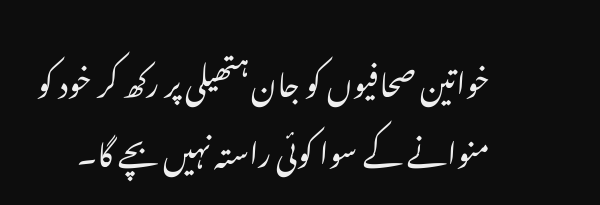خواتین صحافیوں کو جان ہتھیلی پر رکھ کر خود کو منوانے کے سوا کوئی راستہ نہیں بچے گا۔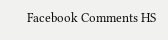Facebook Comments HS